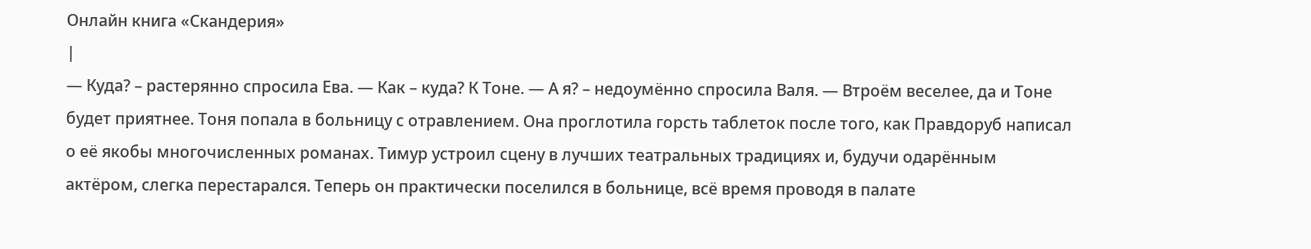Онлайн книга «Скандерия»
|
— Куда? – растерянно спросила Ева. — Как – куда? К Тоне. — А я? – недоумённо спросила Валя. — Втроём веселее, да и Тоне будет приятнее. Тоня попала в больницу с отравлением. Она проглотила горсть таблеток после того, как Правдоруб написал о её якобы многочисленных романах. Тимур устроил сцену в лучших театральных традициях и, будучи одарённым актёром, слегка перестарался. Теперь он практически поселился в больнице, всё время проводя в палате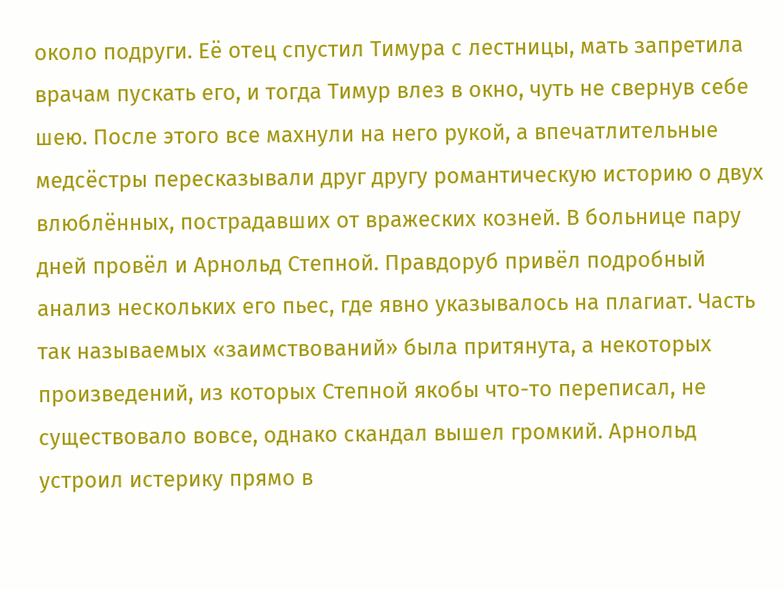около подруги. Её отец спустил Тимура с лестницы, мать запретила врачам пускать его, и тогда Тимур влез в окно, чуть не свернув себе шею. После этого все махнули на него рукой, а впечатлительные медсёстры пересказывали друг другу романтическую историю о двух влюблённых, пострадавших от вражеских козней. В больнице пару дней провёл и Арнольд Степной. Правдоруб привёл подробный анализ нескольких его пьес, где явно указывалось на плагиат. Часть так называемых «заимствований» была притянута, а некоторых произведений, из которых Степной якобы что-то переписал, не существовало вовсе, однако скандал вышел громкий. Арнольд устроил истерику прямо в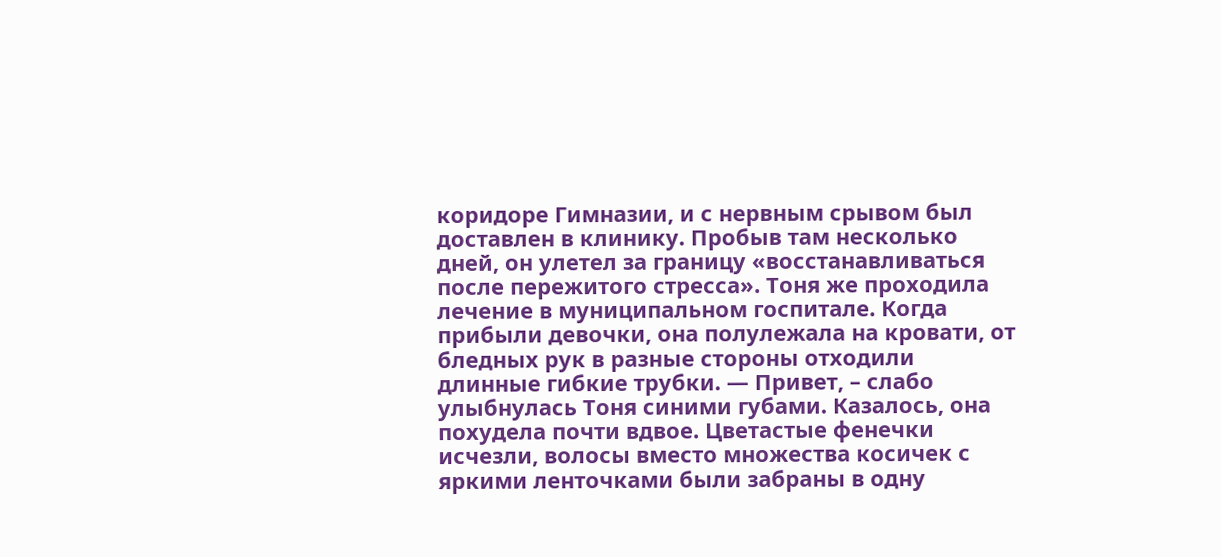коридоре Гимназии, и с нервным срывом был доставлен в клинику. Пробыв там несколько дней, он улетел за границу «восстанавливаться после пережитого стресса». Тоня же проходила лечение в муниципальном госпитале. Когда прибыли девочки, она полулежала на кровати, от бледных рук в разные стороны отходили длинные гибкие трубки. — Привет, – слабо улыбнулась Тоня синими губами. Казалось, она похудела почти вдвое. Цветастые фенечки исчезли, волосы вместо множества косичек с яркими ленточками были забраны в одну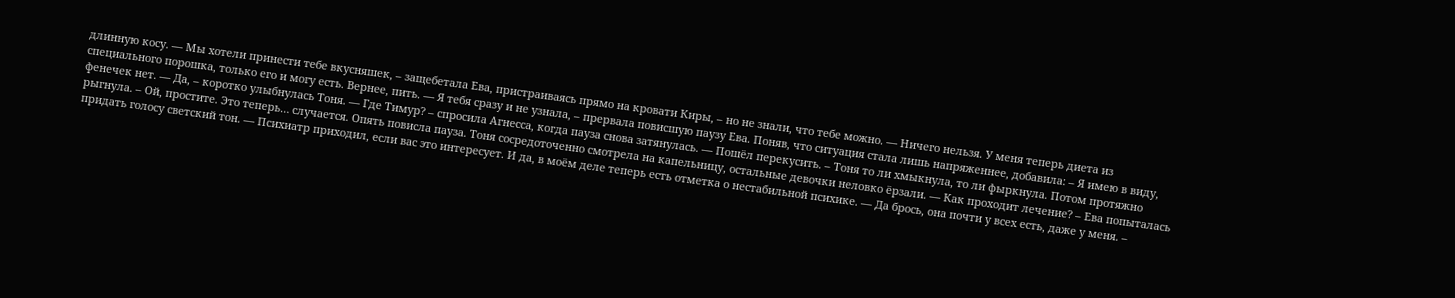длинную косу. — Мы хотели принести тебе вкусняшек, – защебетала Ева, пристраиваясь прямо на кровати Киры, – но не знали, что тебе можно. — Ничего нельзя. У меня теперь диета из специального порошка, только его и могу есть. Вернее, пить. — Я тебя сразу и не узнала, – прервала повисшую паузу Ева. Поняв, что ситуация стала лишь напряженнее, добавила: – Я имею в виду, фенечек нет. — Да, – коротко улыбнулась Тоня. — Где Тимур? – спросила Агнесса, когда пауза снова затянулась. — Пошёл перекусить. – Тоня то ли хмыкнула, то ли фыркнула. Потом протяжно рыгнула. – Ой, простите. Это теперь… случается. Опять повисла пауза. Тоня сосредоточенно смотрела на капельницу, остальные девочки неловко ёрзали. — Как проходит лечение? – Ева попыталась придать голосу светский тон. — Психиатр приходил, если вас это интересует. И да, в моём деле теперь есть отметка о нестабильной психике. — Да брось, она почти у всех есть, даже у меня. –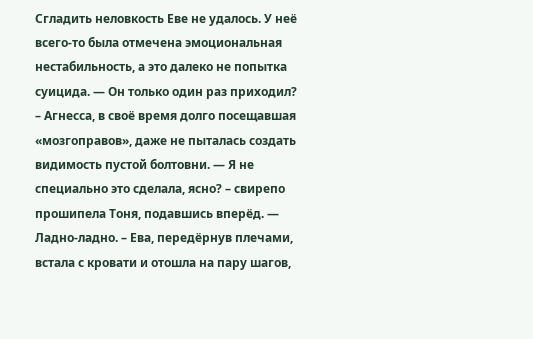Сгладить неловкость Еве не удалось. У неё всего-то была отмечена эмоциональная нестабильность, а это далеко не попытка суицида. — Он только один раз приходил? – Агнесса, в своё время долго посещавшая «мозгоправов», даже не пыталась создать видимость пустой болтовни. — Я не специально это сделала, ясно? – свирепо прошипела Тоня, подавшись вперёд. — Ладно-ладно. – Ева, передёрнув плечами, встала с кровати и отошла на пару шагов,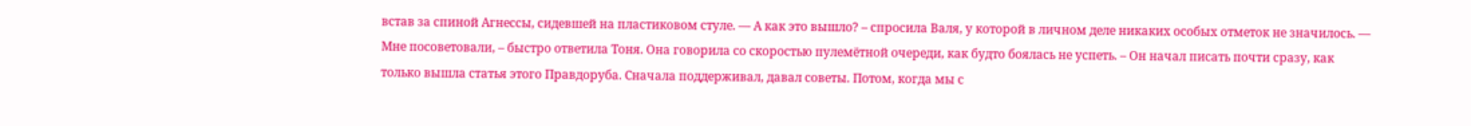встав за спиной Агнессы, сидевшей на пластиковом стуле. — А как это вышло? – спросила Валя, у которой в личном деле никаких особых отметок не значилось. — Мне посоветовали, – быстро ответила Тоня. Она говорила со скоростью пулемётной очереди, как будто боялась не успеть. – Он начал писать почти сразу, как только вышла статья этого Правдоруба. Сначала поддерживал, давал советы. Потом, когда мы с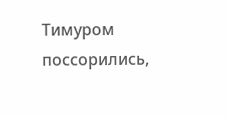Тимуром поссорились,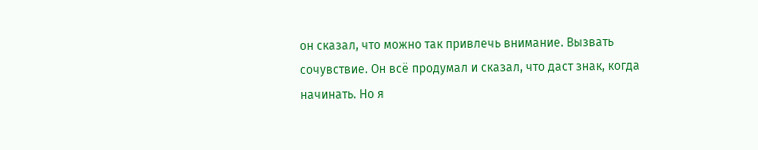он сказал, что можно так привлечь внимание. Вызвать сочувствие. Он всё продумал и сказал, что даст знак, когда начинать. Но я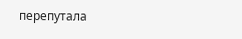перепутала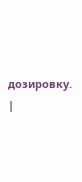дозировку. |